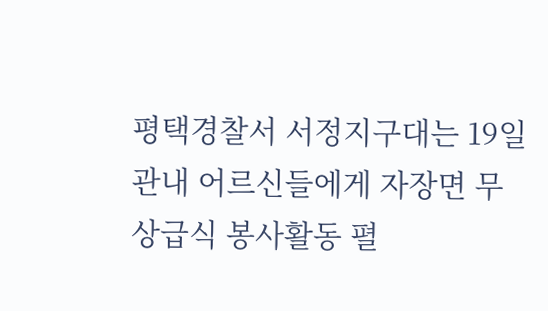평택경찰서 서정지구대는 19일 관내 어르신들에게 자장면 무상급식 봉사활동 펼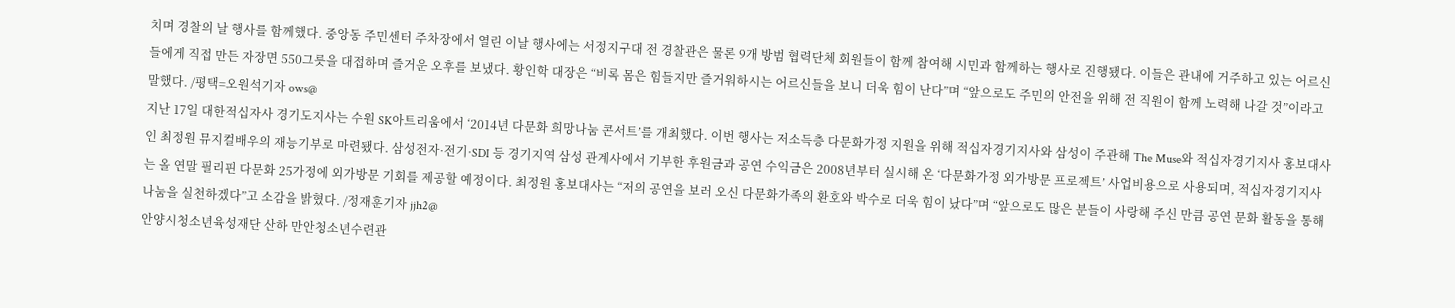치며 경찰의 날 행사를 함께했다. 중앙동 주민센터 주차장에서 열린 이날 행사에는 서정지구대 전 경찰관은 물론 9개 방범 협력단체 회원들이 함께 참여해 시민과 함께하는 행사로 진행됐다. 이들은 관내에 거주하고 있는 어르신들에게 직접 만든 자장면 550그릇을 대접하며 즐거운 오후를 보냈다. 황인학 대장은 “비록 몸은 힘들지만 즐거워하시는 어르신들을 보니 더욱 힘이 난다”며 “앞으로도 주민의 안전을 위해 전 직원이 함께 노력해 나갈 것”이라고 말했다. /평택=오원석기자 ows@
지난 17일 대한적십자사 경기도지사는 수원 SK아트리움에서 ‘2014년 다문화 희망나눔 콘서트’를 개최했다. 이번 행사는 저소득층 다문화가정 지원을 위해 적십자경기지사와 삼성이 주관해 The Muse와 적십자경기지사 홍보대사인 최정원 뮤지컬배우의 재능기부로 마련됐다. 삼성전자·전기·SDI 등 경기지역 삼성 관계사에서 기부한 후원금과 공연 수익금은 2008년부터 실시해 온 ‘다문화가정 외가방문 프로젝트’ 사업비용으로 사용되며, 적십자경기지사는 올 연말 필리핀 다문화 25가정에 외가방문 기회를 제공할 예정이다. 최정원 홍보대사는 “저의 공연을 보러 오신 다문화가족의 환호와 박수로 더욱 힘이 났다”며 “앞으로도 많은 분들이 사랑해 주신 만큼 공연 문화 활동을 통해 나눔을 실천하겠다”고 소감을 밝혔다. /정재훈기자 jjh2@
안양시청소년육성재단 산하 만안청소년수련관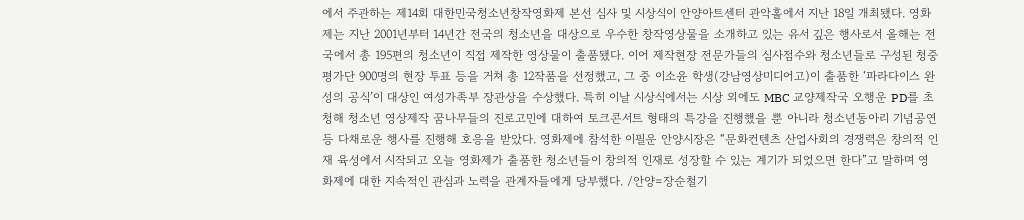에서 주관하는 제14회 대한민국청소년창작영화제 본선 심사 및 시상식이 안양아트센터 관악홀에서 지난 18일 개최됐다. 영화제는 지난 2001년부터 14년간 전국의 청소년을 대상으로 우수한 창작영상물을 소개하고 있는 유서 깊은 행사로서 올해는 전국에서 총 195편의 청소년이 직접 제작한 영상물이 출품됐다. 이어 제작현장 전문가들의 심사점수와 청소년들로 구성된 청중평가단 900명의 현장 투표 등을 거쳐 총 12작품을 선정했고, 그 중 이소윤 학생(강남영상미디어고)이 출품한 ‘파라다이스 완성의 공식’이 대상인 여성가족부 장관상을 수상했다. 특히 이날 시상식에서는 시상 외에도 MBC 교양제작국 오행운 PD를 초청해 청소년 영상제작 꿈나무들의 진로고민에 대하여 토크콘서트 형태의 특강을 진행했을 뿐 아니라 청소년동아리 기념공연 등 다채로운 행사를 진행해 호응을 받았다. 영화제에 참석한 이필운 안양시장은 “문화컨텐츠 산업사회의 경쟁력은 창의적 인재 육성에서 시작되고 오늘 영화제가 출품한 청소년들이 창의적 인재로 성장할 수 있는 계기가 되었으면 한다”고 말하며 영화제에 대한 지속적인 관심과 노력을 관계자들에게 당부했다. /안양=장순철기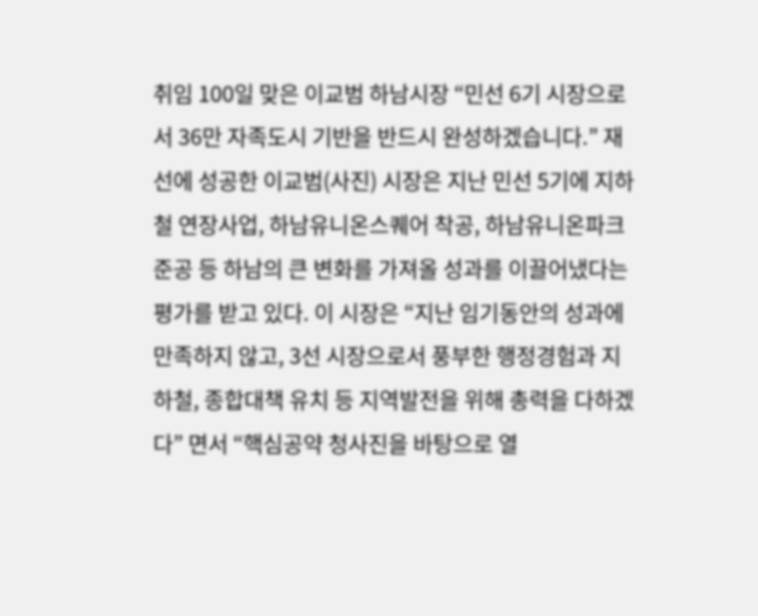취임 100일 맞은 이교범 하남시장 “민선 6기 시장으로서 36만 자족도시 기반을 반드시 완성하겠습니다.” 재선에 성공한 이교범(사진) 시장은 지난 민선 5기에 지하철 연장사업, 하남유니온스퀘어 착공, 하남유니온파크 준공 등 하남의 큰 변화를 가져올 성과를 이끌어냈다는 평가를 받고 있다. 이 시장은 “지난 임기동안의 성과에 만족하지 않고, 3선 시장으로서 풍부한 행정경험과 지하철, 종합대책 유치 등 지역발전을 위해 총력을 다하겠다” 면서 “핵심공약 청사진을 바탕으로 열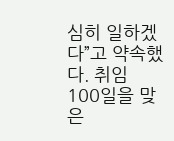심히 일하겠다”고 약속했다. 취임 100일을 맞은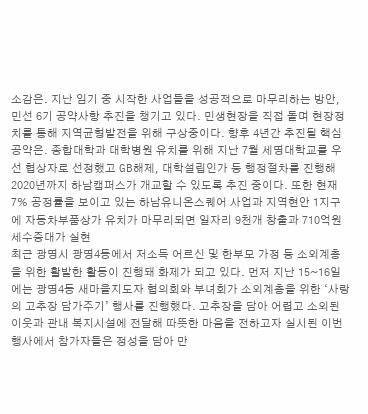소감은. 지난 임기 중 시작한 사업들을 성공적으로 마무리하는 방안, 민선 6기 공약사항 추진을 챙기고 있다. 민생현장을 직접 돌며 현장정치를 통해 지역균형발전을 위해 구상중이다. 향후 4년간 추진될 핵심공약은. 종합대학과 대학병원 유치를 위해 지난 7월 세명대학교를 우선 협상자로 선정했고 GB해제, 대학설립인가 등 행정절차를 진행해 2020년까지 하남캠퍼스가 개교할 수 있도록 추진 중이다. 또한 현재 7% 공정률을 보이고 있는 하남유니온스퀘어 사업과 지역현안 1지구에 자동차부품상가 유치가 마무리되면 일자리 9천개 창출과 710억원 세수증대가 실현
최근 광명시 광명4동에서 저소득 어르신 및 한부모 가정 등 소외계층을 위한 활발한 활동이 진행돼 화제가 되고 있다. 먼저 지난 15~16일에는 광명4동 새마을지도자 협의회와 부녀회가 소외계층을 위한 ‘사랑의 고추장 담가주기’ 행사를 진행했다. 고추장을 담아 어렵고 소외된 이웃과 관내 복지시설에 전달해 따뜻한 마음을 전하고자 실시된 이번 행사에서 참가자들은 정성을 담아 만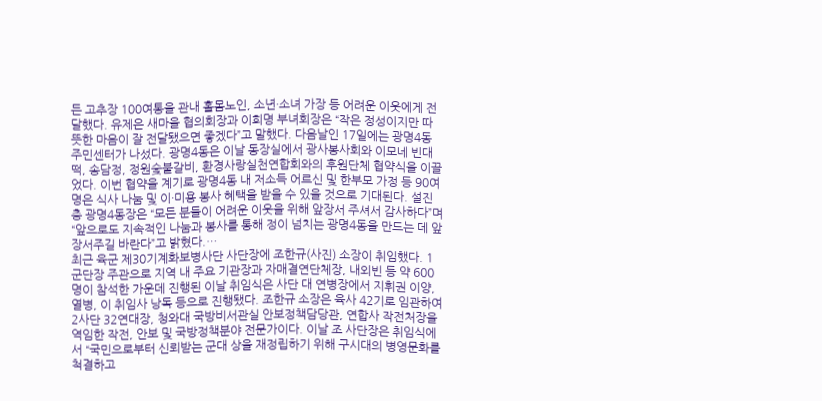든 고추장 100여통을 관내 홀몸노인, 소년·소녀 가장 등 어려운 이웃에게 전달했다. 유제은 새마을 협의회장과 이희명 부녀회장은 “작은 정성이지만 따뜻한 마음이 잘 전달됐으면 좋겠다”고 말했다. 다음날인 17일에는 광명4동 주민센터가 나섰다. 광명4동은 이날 동장실에서 광사봉사회와 이모네 빈대떡, 송담정, 정원숯불갈비, 환경사랑실천연합회와의 후원단체 협약식을 이끌었다. 이번 협약을 계기로 광명4동 내 저소득 어르신 및 한부모 가정 등 90여명은 식사 나눔 및 이·미용 봉사 혜택을 받을 수 있을 것으로 기대된다. 설진충 광명4동장은 “모든 분들이 어려운 이웃을 위해 앞장서 주셔서 감사하다”며 “앞으로도 지속적인 나눔과 봉사를 통해 정이 넘치는 광명4동을 만드는 데 앞장서주길 바란다”고 밝혔다.…
최근 육군 제30기계화보병사단 사단장에 조한규(사진) 소장이 취임했다. 1군단장 주관으로 지역 내 주요 기관장과 자매결연단체장, 내외빈 등 약 600명이 참석한 가운데 진행된 이날 취임식은 사단 대 연병장에서 지휘권 이양, 열병, 이 취임사 낭독 등으로 진행됐다. 조한규 소장은 육사 42기로 임관하여 2사단 32연대장, 청와대 국방비서관실 안보정책담당관, 연합사 작전처장을 역임한 작전, 안보 및 국방정책분야 전문가이다. 이날 조 사단장은 취임식에서 “국민으로부터 신뢰받는 군대 상을 재정립하기 위해 구시대의 병영문화를 척결하고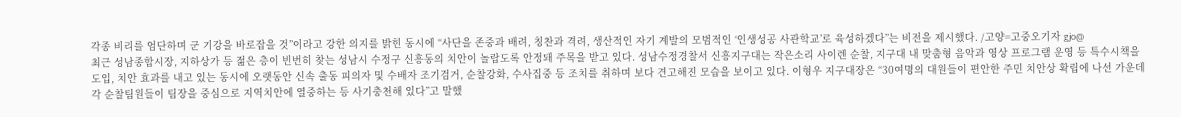각종 비리를 엄단하며 군 기강을 바로잡을 것”이라고 강한 의지를 밝힌 동시에 “사단을 존중과 배려, 칭찬과 격려, 생산적인 자기 계발의 모범적인 ‘인생성공 사관학교’로 육성하겠다”는 비전을 제시했다. /고양=고중오기자 gjo@
최근 성남종합시장, 지하상가 등 젊은 층이 빈번히 찾는 성남시 수정구 신흥동의 치안이 놀랍도록 안정돼 주목을 받고 있다. 성남수정경찰서 신흥지구대는 작은소리 사이렌 순찰, 지구대 내 맞춤형 음악과 영상 프로그램 운영 등 특수시책을 도입, 치안 효과를 내고 있는 동시에 오랫동안 신속 출동 피의자 및 수배자 조기검거, 순찰강화, 수사집중 등 조치를 취하며 보다 견고해진 모습을 보이고 있다. 이형우 지구대장은 “30여명의 대원들이 편안한 주민 치안상 확립에 나선 가운데 각 순찰팀원들이 팀장을 중심으로 지역치안에 열중하는 등 사기충천해 있다”고 말했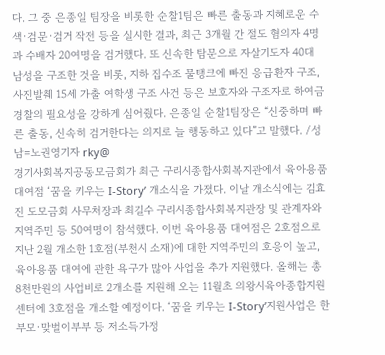다. 그 중 은종일 팀장을 비롯한 순찰1팀은 빠른 출동과 지혜로운 수색·검문·검거 작전 등을 실시한 결과, 최근 3개월 간 절도 혐의자 4명과 수배자 20여명을 검거했다. 또 신속한 탐문으로 자살기도자 40대 남성을 구조한 것을 비롯, 지하 집수조 물탱크에 빠진 응급환자 구조, 사진발췌 15세 가출 여학생 구조 사건 등은 보호자와 구조자로 하여금 경찰의 필요성을 강하게 심어줬다. 은종일 순찰1팀장은 “신중하며 빠른 출동, 신속히 검거한다는 의지로 늘 행동하고 있다”고 말했다. /성남=노권영기자 rky@
경기사회복지공동모금회가 최근 구리시종합사회복지관에서 육아용품 대여점 ‘꿈을 키우는 I-Story’ 개소식을 가졌다. 이날 개소식에는 김효진 도모금회 사무처장과 최길수 구리시종합사회복지관장 및 관계자와 지역주민 등 50여명이 참석했다. 이번 육아용품 대여점은 2호점으로 지난 2월 개소한 1호점(부천시 소재)에 대한 지역주민의 호응이 높고, 육아용품 대여에 관한 욕구가 많아 사업을 추가 지원했다. 올해는 총 8천만원의 사업비로 2개소를 지원해 오는 11월초 의왕시육아종합지원센터에 3호점을 개소할 예정이다. ‘꿈을 키우는 I-Story’지원사업은 한부모·맞벌이부부 등 저소득가정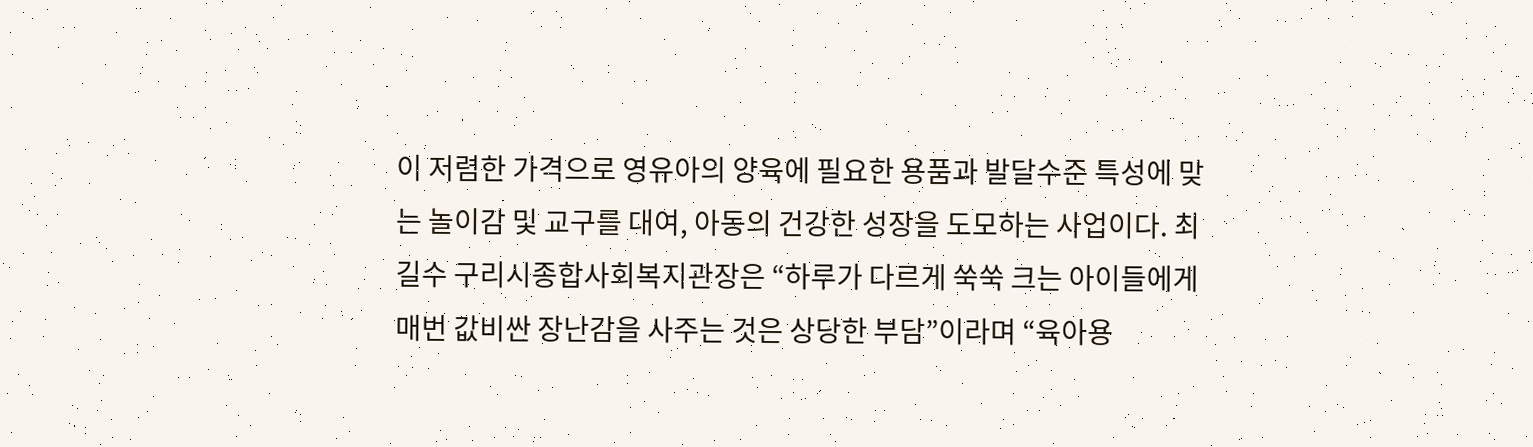이 저렴한 가격으로 영유아의 양육에 필요한 용품과 발달수준 특성에 맞는 놀이감 및 교구를 대여, 아동의 건강한 성장을 도모하는 사업이다. 최길수 구리시종합사회복지관장은 “하루가 다르게 쑥쑥 크는 아이들에게 매번 값비싼 장난감을 사주는 것은 상당한 부담”이라며 “육아용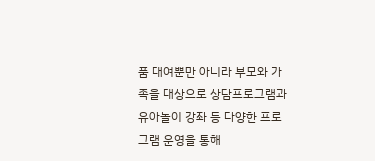품 대여뿐만 아니라 부모와 가족을 대상으로 상담프로그램과 유아놀이 강좌 등 다양한 프로그램 운영을 통해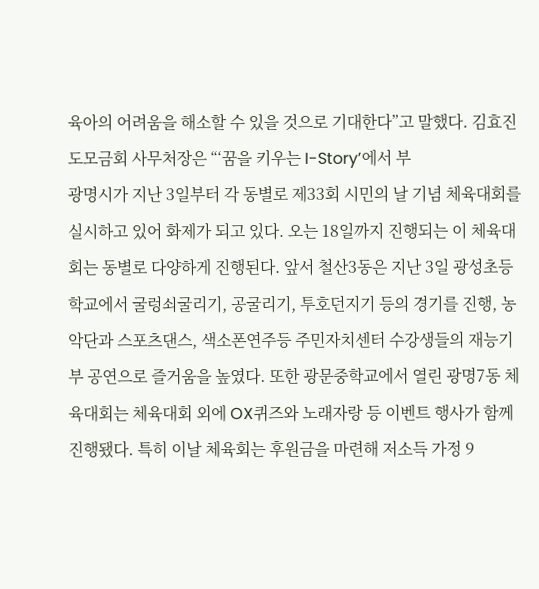육아의 어려움을 해소할 수 있을 것으로 기대한다”고 말했다. 김효진 도모금회 사무처장은 “‘꿈을 키우는 I-Story’에서 부
광명시가 지난 3일부터 각 동별로 제33회 시민의 날 기념 체육대회를 실시하고 있어 화제가 되고 있다. 오는 18일까지 진행되는 이 체육대회는 동별로 다양하게 진행된다. 앞서 철산3동은 지난 3일 광성초등학교에서 굴렁쇠굴리기, 공굴리기, 투호던지기 등의 경기를 진행, 농악단과 스포츠댄스, 색소폰연주등 주민자치센터 수강생들의 재능기부 공연으로 즐거움을 높였다. 또한 광문중학교에서 열린 광명7동 체육대회는 체육대회 외에 OX퀴즈와 노래자랑 등 이벤트 행사가 함께 진행됐다. 특히 이날 체육회는 후원금을 마련해 저소득 가정 9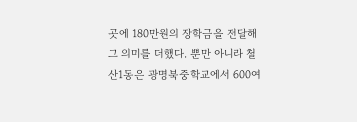곳에 180만원의 장학금을 전달해 그 의미를 더했다. 뿐만 아니라 철산1동은 광명북중학교에서 600여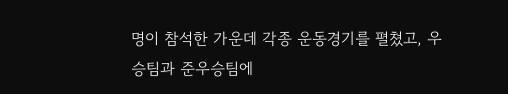명이 참석한 가운데 각종 운동경기를 펼쳤고, 우승팀과 준우승팀에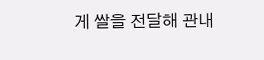게 쌀을 전달해 관내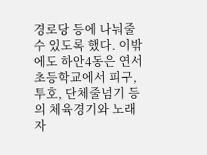경로당 등에 나눠줄 수 있도록 했다. 이밖에도 하안4동은 연서초등학교에서 피구, 투호, 단체줄넘기 등의 체육경기와 노래자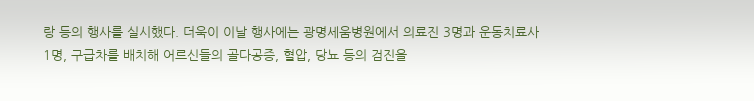랑 등의 행사를 실시했다. 더욱이 이날 행사에는 광명세움병원에서 의료진 3명과 운동치료사 1명, 구급차를 배치해 어르신들의 골다공증, 혈압, 당뇨 등의 검진을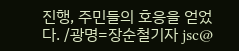진행, 주민들의 호응을 얻었다. /광명=장순철기자 jsc@